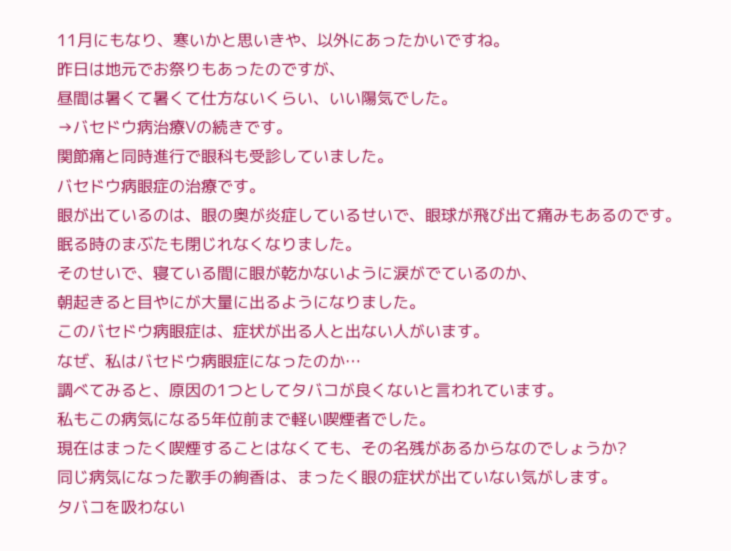11月にもなり、寒いかと思いきや、以外にあったかいですね。
昨日は地元でお祭りもあったのですが、
昼間は暑くて暑くて仕方ないくらい、いい陽気でした。
→バセドウ病治療Ⅴの続きです。
関節痛と同時進行で眼科も受診していました。
バセドウ病眼症の治療です。
眼が出ているのは、眼の奥が炎症しているせいで、眼球が飛び出て痛みもあるのです。
眠る時のまぶたも閉じれなくなりました。
そのせいで、寝ている間に眼が乾かないように涙がでているのか、
朝起きると目やにが大量に出るようになりました。
このバセドウ病眼症は、症状が出る人と出ない人がいます。
なぜ、私はバセドウ病眼症になったのか…
調べてみると、原因の1つとしてタバコが良くないと言われています。
私もこの病気になる5年位前まで軽い喫煙者でした。
現在はまったく喫煙することはなくても、その名残があるからなのでしょうか?
同じ病気になった歌手の絢香は、まったく眼の症状が出ていない気がします。
タバコを吸わない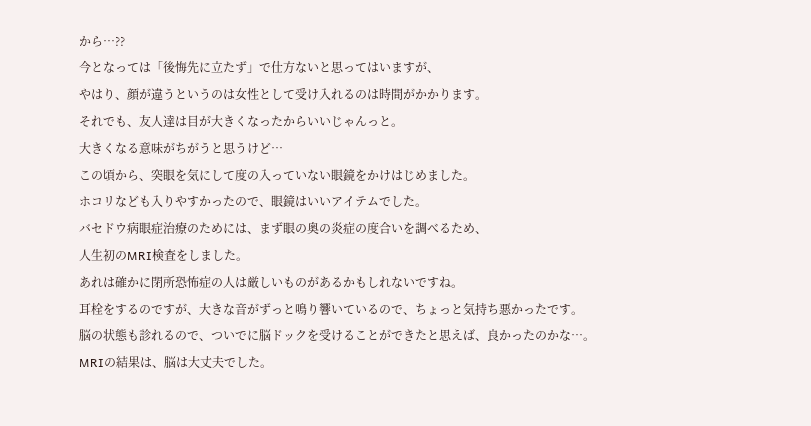から…??
今となっては「後悔先に立たず」で仕方ないと思ってはいますが、
やはり、顔が違うというのは女性として受け入れるのは時間がかかります。
それでも、友人達は目が大きくなったからいいじゃんっと。
大きくなる意味がちがうと思うけど…
この頃から、突眼を気にして度の入っていない眼鏡をかけはじめました。
ホコリなども入りやすかったので、眼鏡はいいアイテムでした。
バセドウ病眼症治療のためには、まず眼の奥の炎症の度合いを調べるため、
人生初のMRI検査をしました。
あれは確かに閉所恐怖症の人は厳しいものがあるかもしれないですね。
耳栓をするのですが、大きな音がずっと鳴り響いているので、ちょっと気持ち悪かったです。
脳の状態も診れるので、ついでに脳ドックを受けることができたと思えば、良かったのかな…。
MRIの結果は、脳は大丈夫でした。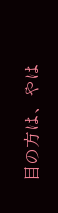目の方は、やは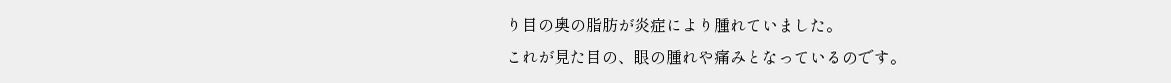り目の奥の脂肪が炎症により腫れていました。
これが見た目の、眼の腫れや痛みとなっているのです。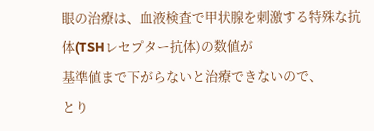眼の治療は、血液検査で甲状腺を刺激する特殊な抗体(TSHレセプター抗体)の数値が
基準値まで下がらないと治療できないので、
とり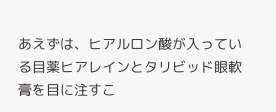あえずは、ヒアルロン酸が入っている目薬ヒアレインとタリビッド眼軟膏を目に注すこ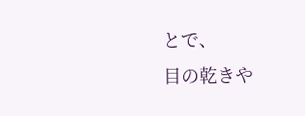とで、
目の乾きや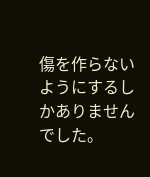傷を作らないようにするしかありませんでした。